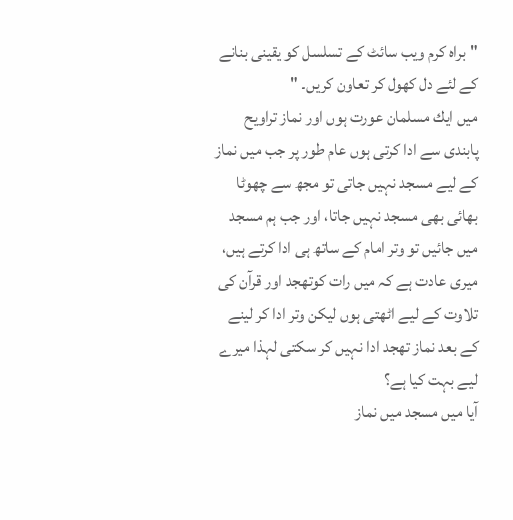"براہ کرم ویب سائٹ کے تسلسل کو یقینی بنانے کے لئے دل کھول کر تعاون کریں۔ "
ميں ايك مسلمان عورت ہوں اور نماز تراويح پابندى سے ادا كرتى ہوں عام طور پر جب ميں نماز كے ليے مسجد نہيں جاتى تو مجھ سے چھوٹا بھائى بھى مسجد نہيں جاتا، اور جب ہم مسجد ميں جائيں تو وتر امام كے ساتھ ہى ادا كرتے ہيں، ميرى عادت ہے كہ ميں رات كوتھجد اور قرآن كى تلاوت كے ليے اٹھتى ہوں ليكن وتر ادا كر لينے كے بعد نماز تھجد ادا نہيں كر سكتى لہذا ميرے ليے بہت كيا ہے؟
آيا ميں مسجد ميں نماز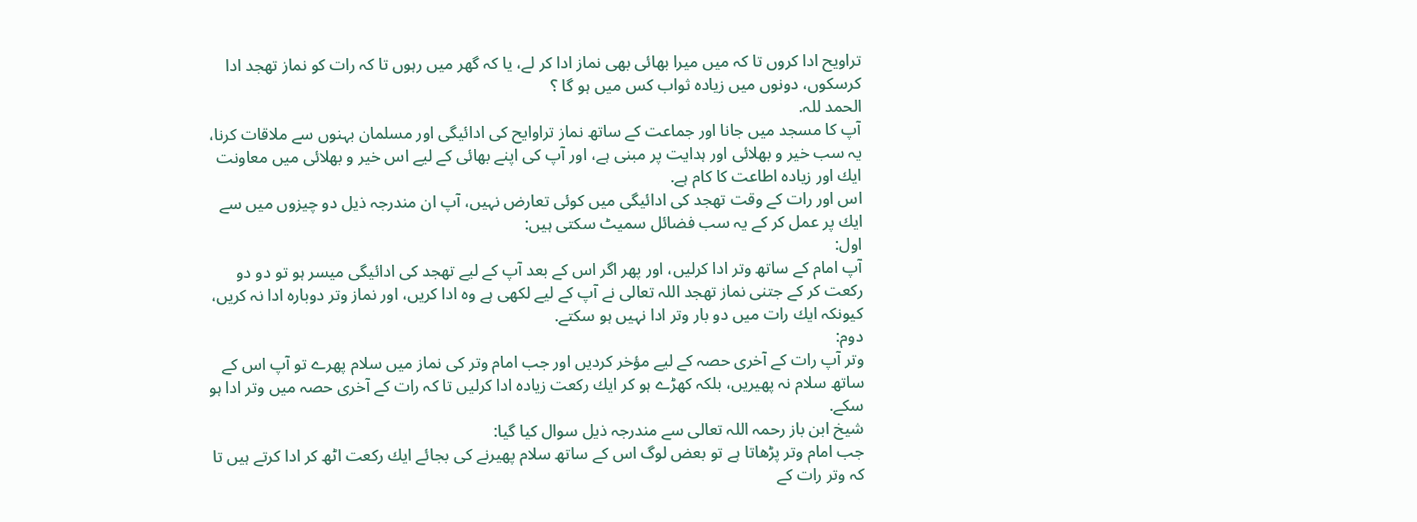تراويح ادا كروں تا كہ ميں ميرا بھائى بھى نماز ادا كر لے، يا كہ گھر ميں رہوں تا كہ رات كو نماز تھجد ادا كرسكوں، دونوں ميں زيادہ ثواب كس ميں ہو گا ؟
الحمد للہ.
آپ كا مسجد ميں جانا اور جماعت كے ساتھ نماز تراوايح كى ادائيگى اور مسلمان بہنوں سے ملاقات كرنا، يہ سب خير و بھلائى اور ہدايت پر مبنى ہے، اور آپ كى اپنے بھائى كے ليے اس خير و بھلائى ميں معاونت ايك اور زيادہ اطاعت كا كام ہے.
اس اور رات كے وقت تھجد كى ادائيگى ميں كوئى تعارض نہيں، آپ ان مندرجہ ذيل دو چيزوں ميں سے ايك پر عمل كر كے يہ سب فضائل سميٹ سكتى ہيں:
اول:
آپ امام كے ساتھ وتر ادا كرليں، اور پھر اگر اس كے بعد آپ كے ليے تھجد كى ادائيگى ميسر ہو تو دو دو ركعت كر كے جتنى نماز تھجد اللہ تعالى نے آپ كے ليے لكھى ہے وہ ادا كريں، اور نماز وتر دوبارہ ادا نہ كريں، كيونكہ ايك رات ميں دو بار وتر ادا نہيں ہو سكتے.
دوم:
وتر آپ رات كے آخرى حصہ كے ليے مؤخر كرديں اور جب امام وتر كى نماز ميں سلام پھرے تو آپ اس كے ساتھ سلام نہ پھيريں، بلكہ كھڑے ہو كر ايك ركعت زيادہ ادا كرليں تا كہ رات كے آخرى حصہ ميں وتر ادا ہو سكے.
شيخ ابن باز رحمہ اللہ تعالى سے مندرجہ ذيل سوال كيا گيا:
جب امام وتر پڑھاتا ہے تو بعض لوگ اس كے ساتھ سلام پھيرنے كى بجائے ايك ركعت اٹھ كر ادا كرتے ہيں تا كہ وتر رات كے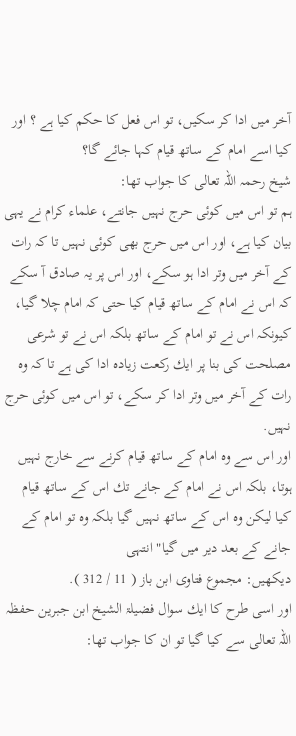آخر ميں ادا كر سكيں، تو اس فعل كا حكم كيا ہے ؟ اور كيا اسے امام كے ساتھ قيام كہا جائے گا؟
شيخ رحمہ اللہ تعالى كا جواب تھا:
ہم تو اس ميں كوئى حرج نہيں جانتے، علماء كرام نے يہى بيان كيا ہے، اور اس ميں حرج بھى كوئى نہيں تا كہ رات كے آخر ميں وتر ادا ہو سكے، اور اس پر يہ صادق آ سكے كہ اس نے امام كے ساتھ قيام كيا حتى كہ امام چلا گيا، كيونكہ اس نے تو امام كے ساتھ بلكہ اس نے تو شرعى مصلحت كى بنا پر ايك ركعت زيادہ ادا كى ہے تا كہ وہ رات كے آخر ميں وتر ادا كر سكے، تو اس ميں كوئى حرج نہيں.
اور اس سے وہ امام كے ساتھ قيام كرنے سے خارج نہيں ہوتا، بلكہ اس نے امام كے جانے تك اس كے ساتھ قيام كيا ليكن وہ اس كے ساتھ نہيں گيا بلكہ وہ تو امام كے جانے كے بعد دير ميں گيا" انتہى
ديكھيں: مجموع فتاوى ابن باز ( 11 / 312 ).
اور اسى طرح كا ايك سوال فضيلۃ الشيخ ابن جبرين حفظہ اللہ تعالى سے كيا گيا تو ان كا جواب تھا: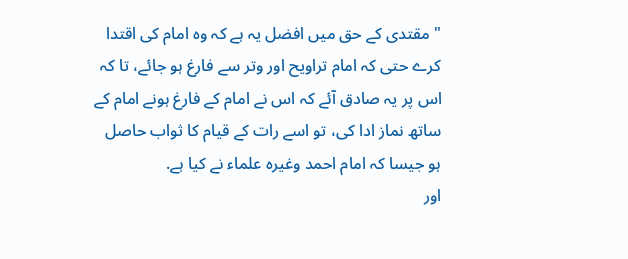" مقتدى كے حق ميں افضل يہ ہے كہ وہ امام كى اقتدا كرے حتى كہ امام تراويح اور وتر سے فارغ ہو جائے، تا كہ اس پر يہ صادق آئے كہ اس نے امام كے فارغ ہونے امام كے ساتھ نماز ادا كى، تو اسے رات كے قيام كا ثواب حاصل ہو جيسا كہ امام احمد وغيرہ علماء نے كيا ہے.
اور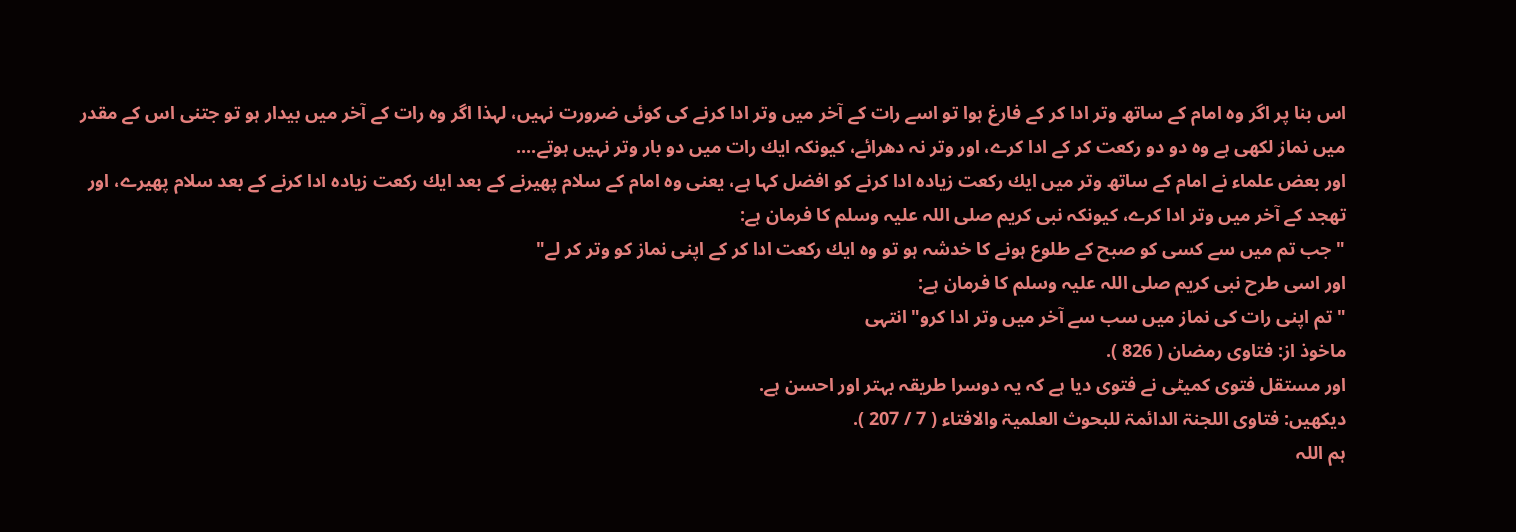اس بنا پر اگر وہ امام كے ساتھ وتر ادا كر كے فارغ ہوا تو اسے رات كے آخر ميں وتر ادا كرنے كى كوئى ضرورت نہيں، لہذا اگر وہ رات كے آخر ميں بيدار ہو تو جتنى اس كے مقدر ميں نماز لكھى ہے وہ دو دو ركعت كر كے ادا كرے، اور وتر نہ دھرائے، كيونكہ ايك رات ميں دو بار وتر نہيں ہوتے....
اور بعض علماء نے امام كے ساتھ وتر ميں ايك ركعت زيادہ ادا كرنے كو افضل كہا ہے، يعنى وہ امام كے سلام پھيرنے كے بعد ايك ركعت زيادہ ادا كرنے كے بعد سلام پھيرے، اور تھجد كے آخر ميں وتر ادا كرے، كيونكہ نبى كريم صلى اللہ عليہ وسلم كا فرمان ہے:
" جب تم ميں سے كسى كو صبح كے طلوع ہونے كا خدشہ ہو تو وہ ايك ركعت ادا كر كے اپنى نماز كو وتر كر لے"
اور اسى طرح نبى كريم صلى اللہ عليہ وسلم كا فرمان ہے:
" تم اپنى رات كى نماز ميں سب سے آخر ميں وتر ادا كرو" انتہى
ماخوذ از: فتاوى رمضان ( 826 ).
اور مستقل فتوى كميٹى نے فتوى ديا ہے كہ يہ دوسرا طريقہ بہتر اور احسن ہے.
ديكھيں: فتاوى اللجنۃ الدائمۃ للبحوث العلميۃ والافتاء ( 7 / 207 ).
ہم اللہ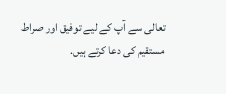تعالى سے آپ كے ليے توفيق اور صراط مستقيم كى دعا كرتے ہيں.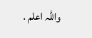واللہ اعلم .